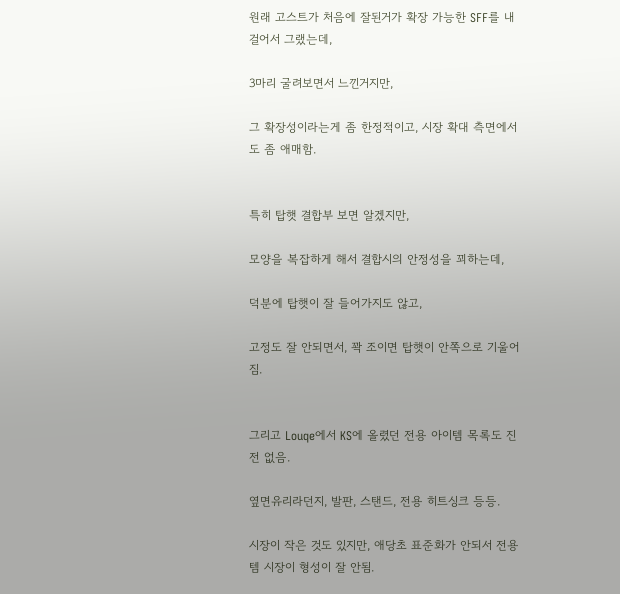원래 고스트가 처음에 잘된거가 확장 가능한 SFF를 내걸어서 그랬는데,

3마리 굴려보면서 느낀거지만,

그 확장성이라는게 좀 한정적이고, 시장 확대 측면에서도 좀 애매함.


특히 탑햇 결합부 보면 알겠지만,

모양을 복잡하게 해서 결합시의 안정성을 꾀하는데,

덕분에 탑햇이 잘 들어가지도 않고,

고정도 잘 안되면서, 꽉 조이면 탑햇이 안쪽으로 기울어짐.


그리고 Louqe에서 KS에 올렸던 전용 아이템 목록도 진전 없음.

옆면유리라던지, 발판, 스탠드, 전용 히트싱크 등등.

시장이 작은 것도 있지만, 애당초 표준화가 안되서 전용템 시장이 형성이 잘 안됨.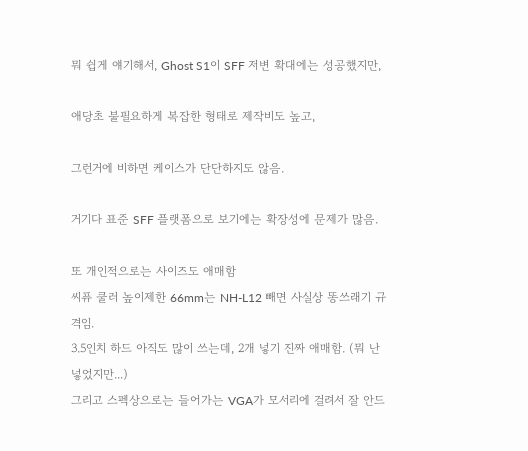뭐 쉽게 얘기해서, Ghost S1이 SFF 저변 확대에는 성공했지만,

애당초 불필요하게 복잡한 형태로 제작비도 높고,

그런거에 비하면 케이스가 단단하지도 않음.

거기다 표준 SFF 플랫폼으로 보기에는 확장성에 문제가 많음.

또 개인적으로는 사이즈도 애매함
씨퓨 쿨러 높이제한 66mm는 NH-L12 빼면 사실상 똥쓰래기 규격임.
3.5인치 하드 아직도 많이 쓰는데, 2개 넣기 진짜 애매함. (뭐 난 넣었지만...)
그리고 스펙상으로는 들어가는 VGA가 모서리에 걸려서 잘 안드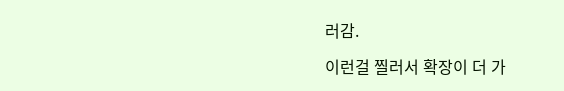러감.

이런걸 찔러서 확장이 더 가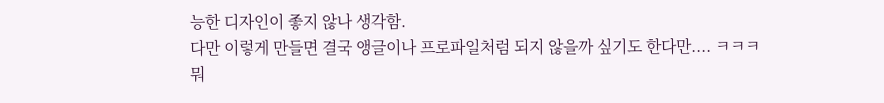능한 디자인이 좋지 않나 생각함.
다만 이렇게 만들면 결국 앵글이나 프로파일처럼 되지 않을까 싶기도 한다만.... ㅋㅋㅋ
뭐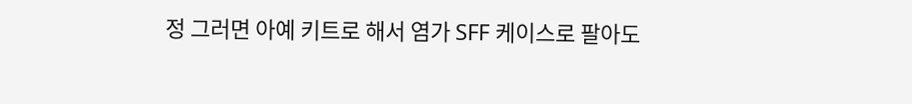정 그러면 아예 키트로 해서 염가 SFF 케이스로 팔아도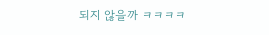되지 않을까 ㅋㅋㅋㅋ